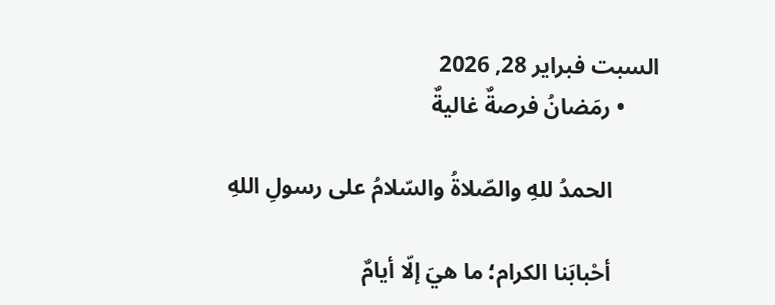السبت فبراير 28, 2026
      • رمَضانُ فرصةٌ غاليةٌ

        الحمدُ للهِ والصّلاةُ والسّلامُ على رسولِ اللهِ

        أحْبابَنا الكرام؛ ما هيَ إلّا أيامٌ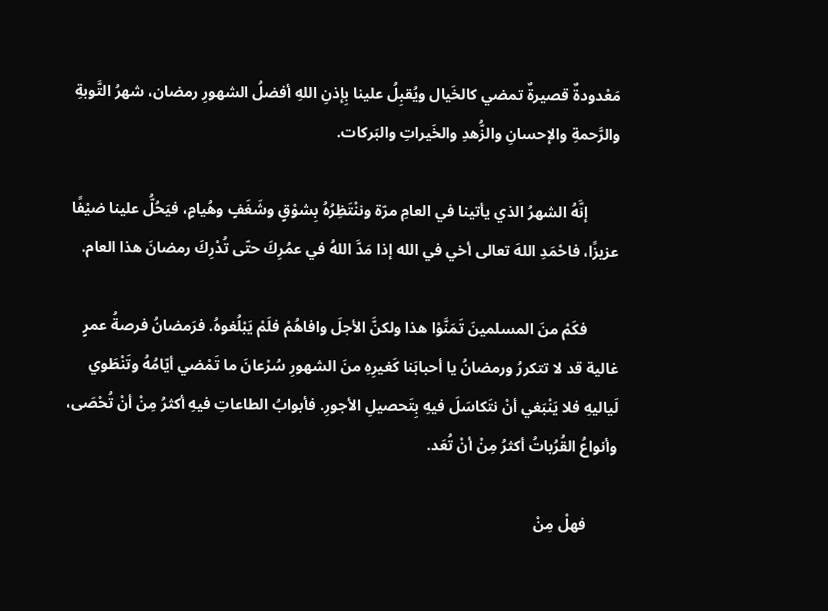مَعْدودةٌ قصيرةٌ تمضي كالخَيال ويُقبِلُ علينا بِإذنِ اللهِ أفضلُ الشهورِ رمضان، شهرُ التَّوبةِ والرَّحمةِ والإحسانِ والزُّهدِ والخَيراتِ والبَركات.

        إنَّهُ الشهرُ الذي يأتينا في العامِ مرّة وننْتَظِرُهُ بِشوْقٍ وشَغَفٍ وهُيامٍ، فيَحُلُّ علينا ضيْفًا عزيزًا، فاحْمَدِ اللهَ تعالى أخي في الله إذا مَدَّ اللهُ في عمُرِكَ حتّى تُدْرِكَ رمضانَ هذا العام.

        فكَمْ منَ المسلمينَ تَمَنَّوْا هذا ولكنَّ الأجلَ وافاهُمْ فلَمْ يَبْلُغوهُ. فرَمضانُ فرصةُ عمرٍ غالية قد لا تتكررُ ورمضانُ يا أحبابَنا كَغيرِهِ منَ الشهورِ سُرْعانَ ما تَمْضي أيّامُهُ وتَنْطَوي لَياليهِ فلا يَنْبَغي أنْ نتَكاسَلَ فيهِ بِتَحصيلِ الأجورِ. فأبوابُ الطاعاتِ فيهِ أكثرُ مِنْ أنْ تُحْصَى، وأنواعُ القُرُباتُ أكثرُ مِنْ أنْ تُعَد.

        فهلْ مِنْ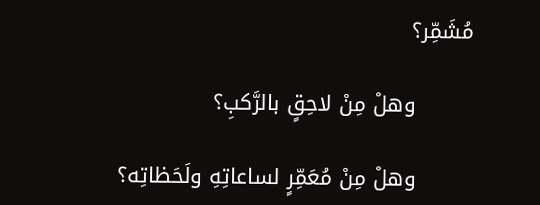مُشَمِّر؟

        وهلْ مِنْ لاحِقٍ بالرَّكبِ؟

        وهلْ مِنْ مُعَمِّرٍ لساعاتِهِ ولَحَظاتِه؟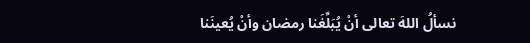نسألُ اللهَ تعالى أنْ يُبَلِّغَنا رمضان وأنْ يُعينَنا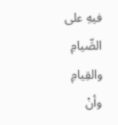فيهِ على الصِّيامِ والقِيامِ وأنْ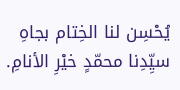يُحْسِن لنا الخِتام بجاهِ سيِّدِنا محمّدٍ خيْرِ الأنامِ.